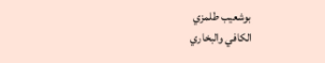بوشعيب طلمزي
الكافي والبخاري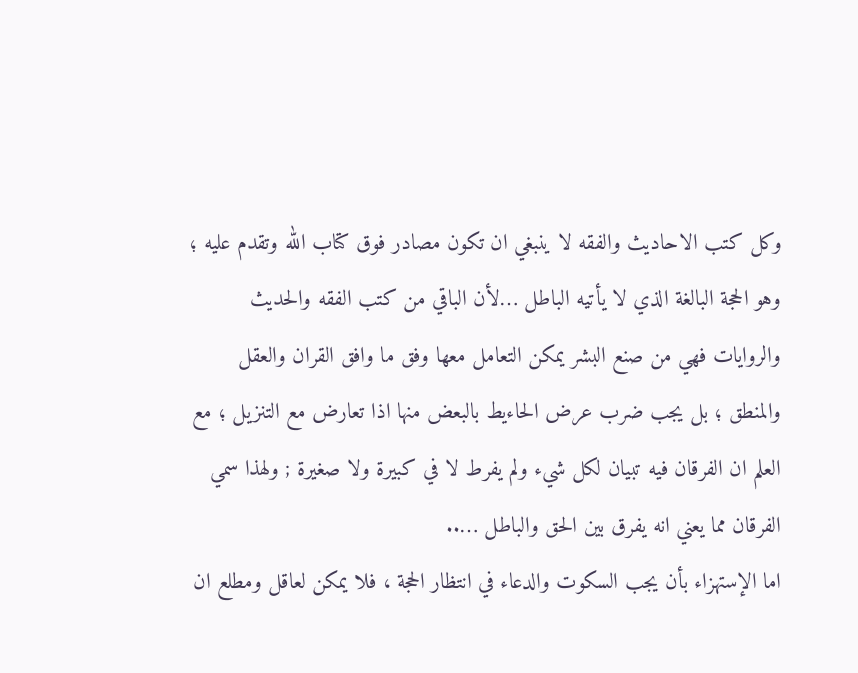وكل كتب الاحاديث والفقه لا ينبغي ان تكون مصادر فوق كتاب الله وتقدم عليه ؛ وهو الحجة البالغة الذي لا يأتيه الباطل …لأن الباقي من كتب الفقه والحديث والروايات فهي من صنع البشر يمكن التعامل معها وفق ما وافق القران والعقل والمنطق ؛ بل يجب ضرب عرض الحاءيط بالبعض منها اذا تعارض مع التنزيل ؛ مع العلم ان الفرقان فيه تبيان لكل شيء ولم يفرط لا في كبيرة ولا صغيرة ; ولهذا سمي الفرقان مما يعني انه يفرق بين الحق والباطل …..
اما الإستهزاء بأن يجب السكوت والدعاء في انتظار الحجة ، فلا يمكن لعاقل ومطلع ان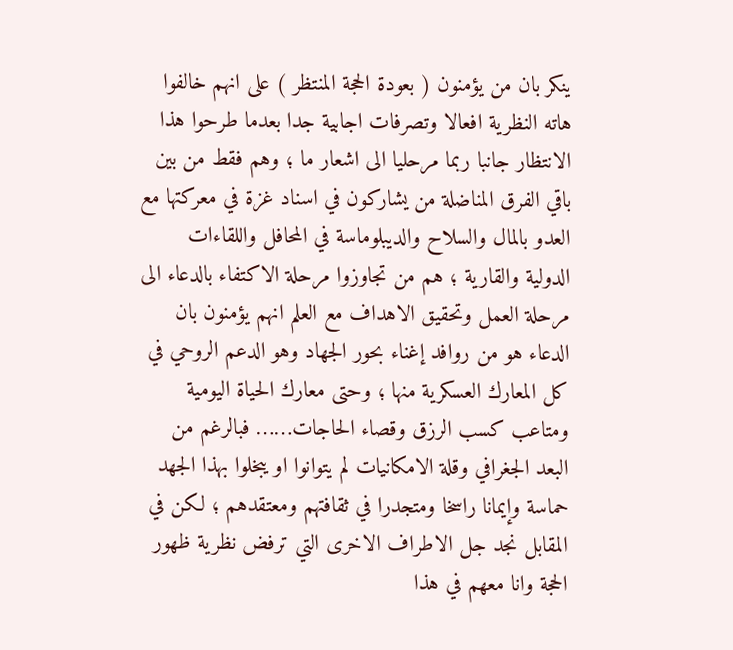ينكر بان من يؤمنون ( بعودة الحجة المنتظر ) على انهم خالفوا هاته النظرية افعالا وتصرفات اجابية جدا بعدما طرحوا هذا الانتظار جانبا ربما مرحليا الى اشعار ما ؛ وهم فقط من بين باقي الفرق المناضلة من يشاركون في اسناد غزة في معركتها مع العدو بالمال والسلاح والديبلوماسة في المحافل واللقاءات الدولية والقارية ؛ هم من تجاوزوا مرحلة الاكتفاء بالدعاء الى مرحلة العمل وتحقيق الاهداف مع العلم انهم يؤمنون بان الدعاء هو من روافد إغناء بحور الجهاد وهو الدعم الروحي في كل المعارك العسكرية منها ؛ وحتى معارك الحياة اليومية ومتاعب كسب الرزق وقصاء الحاجات…… فبالرغم من البعد الجغرافي وقلة الامكانيات لم يتوانوا او يبخلوا بهذا الجهد حماسة وإيمانا راسخا ومتجدرا في ثقافتهم ومعتقدهم ؛ لكن في المقابل نجد جل الاطراف الاخرى التي ترفض نظرية ظهور الحجة وانا معهم في هذا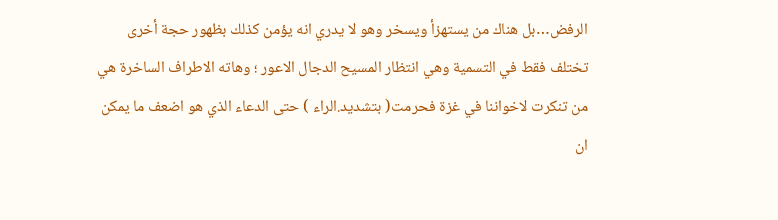الرفض…بل هناك من يستهزأ ويسخر وهو لا يدري انه يؤمن كذلك بظهور حجة أخرى تختلف فقط في التسمية وهي انتظار المسيح الدجال الاعور ؛ وهاته الاطراف الساخرة هي من تنكرت لاخواننا في غزة فحرمت( بتشديد.الراء ) حتى الدعاء الذي هو اضعف ما يمكن ان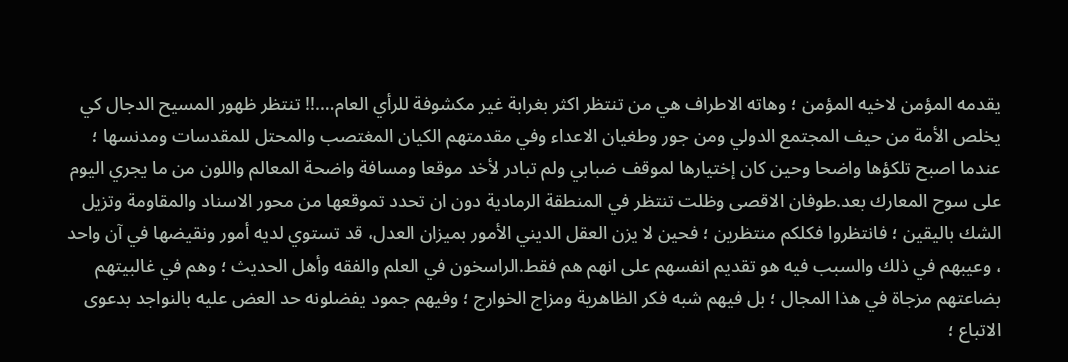يقدمه المؤمن لاخيه المؤمن ؛ وهاته الاطراف هي من تنتظر اكثر بغرابة غير مكشوفة للرأي العام….!! تنتظر ظهور المسيح الدجال كي يخلص الأمة من حيف المجتمع الدولي ومن جور وطغيان الاعداء وفي مقدمتهم الكيان المغتصب والمحتل للمقدسات ومدنسها ؛ عندما اصبح تلكؤها واضحا وحين كان إختيارها لموقف ضبابي ولم تبادر لأخد موقعا ومسافة واضحة المعالم واللون من ما يجري اليوم على سوح المعارك بعد.طوفان الاقصى وظلت تنتظر في المنطقة الرمادية دون ان تحدد تموقعها من محور الاسناد والمقاومة وتزيل الشك باليقين ؛ فانتظروا فكلكم منتظرين ؛ فحين لا يزن العقل الديني الأمور بميزان العدل، قد تستوي لديه أمور ونقيضها في آن واحد ، وعيبهم في ذلك والسبب فيه هو تقديم انفسهم على انهم هم فقط.الراسخون في العلم والفقه وأهل الحديث ؛ وهم في غالبيتهم بضاعتهم مزجاة في هذا المجال ؛ بل فيهم شبه فكر الظاهرية ومزاج الخوارج ؛ وفيهم جمود يفضلونه حد العض عليه بالنواجد بدعوى الاتباع ؛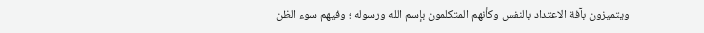ويتميزون بآفة الاعتداد بالنفس وكأنهم المتكلمون بإسم الله ورسوله ؛ وفيهم سوء الظن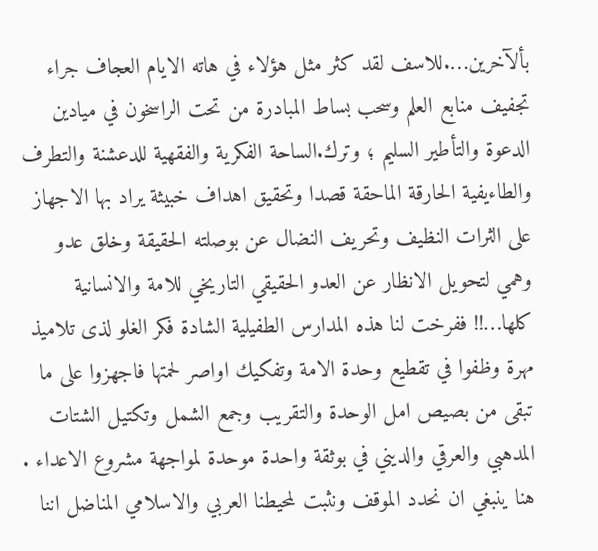بألآخرين….للاسف لقد كثر مثل هؤلاء في هاته الايام العجاف جراء تجفيف منابع العلم وسحب بساط المبادرة من تحت الراسخون في ميادين الدعوة والتأطير السليم ؛ وترك.الساحة الفكرية والفقهية للدعشنة والتطرف والطاءيفية الحارقة الماحقة قصدا وتحقيق اهداف خبيثة يراد بها الاجهاز على الثرات النظيف وتحريف النضال عن بوصلته الحقيقة وخلق عدو وهمي لتحويل الانظار عن العدو الحقيقي التاريخي للامة والانسانية كلها…!! ففرخت لنا هذه المدارس الطفيلية الشادة فكر الغلو لذى تلاميذ مهرة وظفوا في تقطيع وحدة الامة وتفكيك اواصر لحمتها فاجهزوا على ما تبقى من بصيص امل الوحدة والتقريب وجمع الشمل وتكتيل الشتات المدهبي والعرقي والديني في بوثقة واحدة موحدة لمواجهة مشروع الاعداء .
هنا ينبغي ان نحدد الموقف ونثبت لمحيطنا العربي والاسلامي المناضل اننا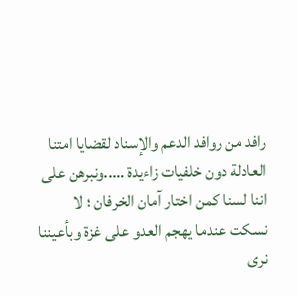رافد من روافد الدعم والإسناد لقضايا امتنا العادلة دون خلفيات زاءيدة …..ونبرهن على اننا لسنا كمن اختار آمان الخرفان ؛ لا نسكت عندما يهجم العدو على غزة وبأعيننا نرى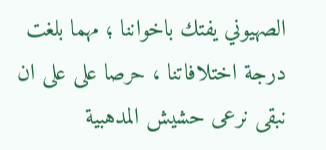الصهيوني يفتك باخواننا ؛ مهما بلغت درجة اختلافاتنا ، حرصا على على ان نبقى نرعى حشيش المدهبية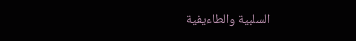السلبية والطاءيفية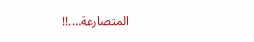المتصارعة….!!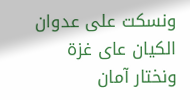ونسكت على عدوان الكيان عاى غزة ونختار آمان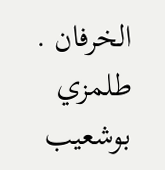الخرفان .
طلمزي بوشعيب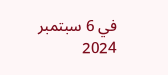في 6 سبتمبر 2024